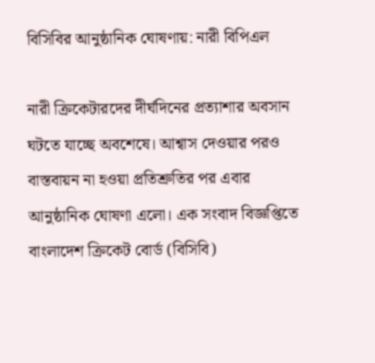বিসিবির আনুষ্ঠানিক ঘোষণায়: নারী বিপিএল

নারী ক্রিকেটারদের দীর্ঘদিনের প্রত্যাশার অবসান ঘটতে যাচ্ছে অবশেষে। আশ্বাস দেওয়ার পরও বাস্তবায়ন না হওয়া প্রতিশ্রুতির পর এবার আনুষ্ঠানিক ঘোষণা এলো। এক সংবাদ বিজ্ঞপ্তিতে বাংলাদেশ ক্রিকেট বোর্ড (বিসিবি)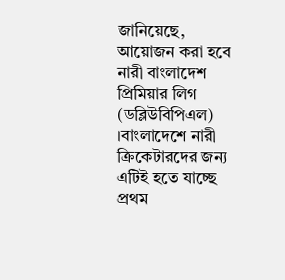জানিয়েছে, আয়োজন করা হবে নারী বাংলাদেশ প্রিমিয়ার লিগ (ডব্লিউবিপিএল) ।বাংলাদেশে নারী ক্রিকেটারদের জন্য এটিই হতে যাচ্ছে প্রথম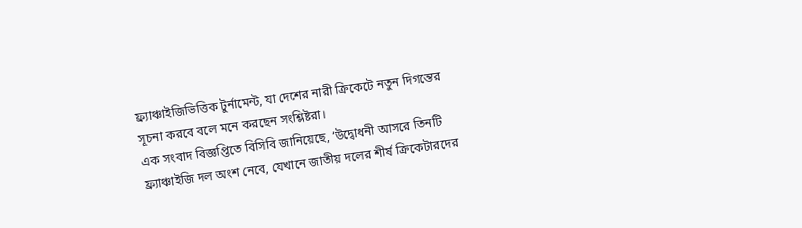ফ্র্যাঞ্চাইজিভিত্তিক টুর্নামেন্ট, যা দেশের নারী ক্রিকেটে নতুন দিগন্তের সূচনা করবে বলে মনে করছেন সংশ্লিষ্টরা।
এক সংবাদ বিজ্ঞপ্তিতে বিসিবি জানিয়েছে, ‘উদ্বোধনী আসরে তিনটি ফ্র্যাঞ্চাইজি দল অংশ নেবে, যেখানে জাতীয় দলের শীর্ষ ক্রিকেটারদের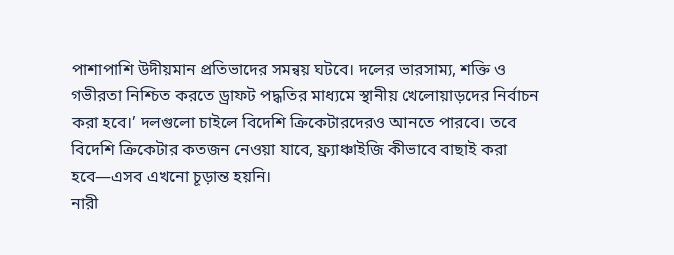পাশাপাশি উদীয়মান প্রতিভাদের সমন্বয় ঘটবে। দলের ভারসাম্য, শক্তি ও গভীরতা নিশ্চিত করতে ড্রাফট পদ্ধতির মাধ্যমে স্থানীয় খেলোয়াড়দের নির্বাচন করা হবে।’ দলগুলো চাইলে বিদেশি ক্রিকেটারদেরও আনতে পারবে। তবে বিদেশি ক্রিকেটার কতজন নেওয়া যাবে, ফ্র্যাঞ্চাইজি কীভাবে বাছাই করা হবে—এসব এখনো চূড়ান্ত হয়নি।
নারী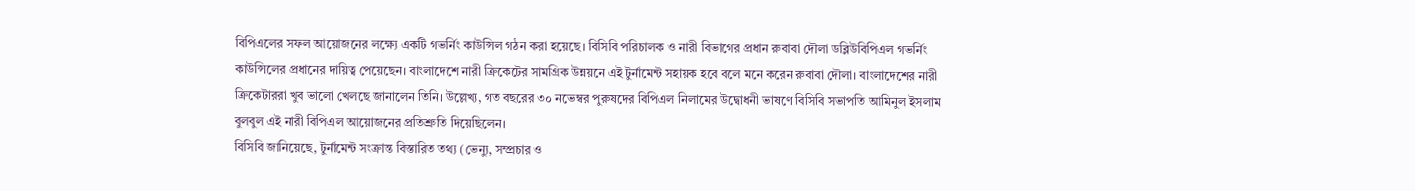বিপিএলের সফল আয়োজনের লক্ষ্যে একটি গভর্নিং কাউন্সিল গঠন করা হয়েছে। বিসিবি পরিচালক ও নারী বিভাগের প্রধান রুবাবা দৌলা ডব্লিউবিপিএল গভর্নিং কাউন্সিলের প্রধানের দায়িত্ব পেয়েছেন। বাংলাদেশে নারী ক্রিকেটের সামগ্রিক উন্নয়নে এই টুর্নামেন্ট সহায়ক হবে বলে মনে করেন রুবাবা দৌলা। বাংলাদেশের নারী ক্রিকেটাররা খুব ভালো খেলছে জানালেন তিনি। উল্লেখ্য, গত বছরের ৩০ নভেম্বর পুরুষদের বিপিএল নিলামের উদ্বোধনী ভাষণে বিসিবি সভাপতি আমিনুল ইসলাম বুলবুল এই নারী বিপিএল আয়োজনের প্রতিশ্রুতি দিয়েছিলেন।
বিসিবি জানিয়েছে, টুর্নামেন্ট সংক্রান্ত বিস্তারিত তথ্য (ভেন্যু, সম্প্রচার ও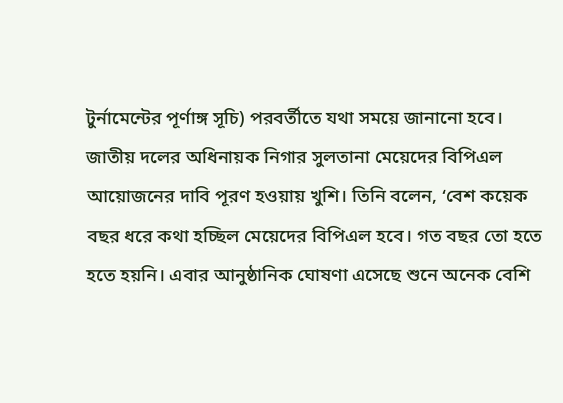টুর্নামেন্টের পূর্ণাঙ্গ সূচি) পরবর্তীতে যথা সময়ে জানানো হবে।
জাতীয় দলের অধিনায়ক নিগার সুলতানা মেয়েদের বিপিএল আয়োজনের দাবি পূরণ হওয়ায় খুশি। তিনি বলেন, ‘বেশ কয়েক বছর ধরে কথা হচ্ছিল মেয়েদের বিপিএল হবে। গত বছর তো হতে হতে হয়নি। এবার আনুষ্ঠানিক ঘোষণা এসেছে শুনে অনেক বেশি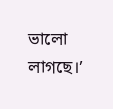ভালো লাগছে।’